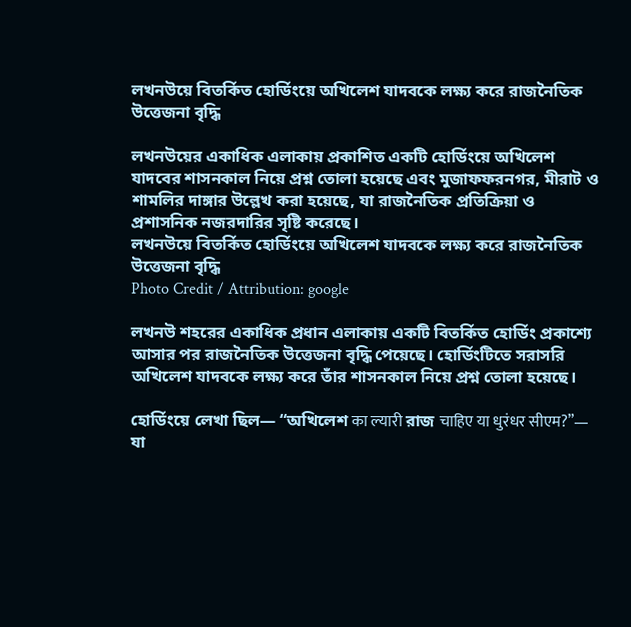লখনউয়ে বিতর্কিত হোর্ডিংয়ে অখিলেশ যাদবকে লক্ষ্য করে রাজনৈতিক উত্তেজনা বৃদ্ধি

লখনউয়ের একাধিক এলাকায় প্রকাশিত একটি হোর্ডিংয়ে অখিলেশ যাদবের শাসনকাল নিয়ে প্রশ্ন তোলা হয়েছে এবং মুজাফফরনগর, মীরাট ও শামলির দাঙ্গার উল্লেখ করা হয়েছে, যা রাজনৈতিক প্রতিক্রিয়া ও প্রশাসনিক নজরদারির সৃষ্টি করেছে।
লখনউয়ে বিতর্কিত হোর্ডিংয়ে অখিলেশ যাদবকে লক্ষ্য করে রাজনৈতিক উত্তেজনা বৃদ্ধি
Photo Credit / Attribution: google

লখনউ শহরের একাধিক প্রধান এলাকায় একটি বিতর্কিত হোর্ডিং প্রকাশ্যে আসার পর রাজনৈতিক উত্তেজনা বৃদ্ধি পেয়েছে। হোর্ডিংটিতে সরাসরি অখিলেশ যাদবকে লক্ষ্য করে তাঁর শাসনকাল নিয়ে প্রশ্ন তোলা হয়েছে।

হোর্ডিংয়ে লেখা ছিল— “অখিলেশ का ल्यारी রাজ चाहिए या धुरंधर सीएम?”— যা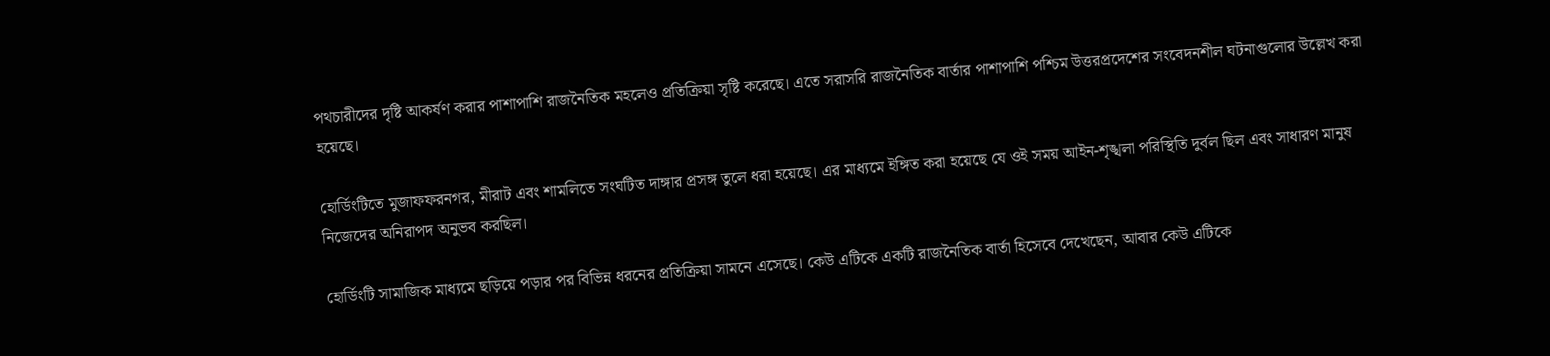পথচারীদের দৃষ্টি আকর্ষণ করার পাশাপাশি রাজনৈতিক মহলেও প্রতিক্রিয়া সৃষ্টি করেছে। এতে সরাসরি রাজনৈতিক বার্তার পাশাপাশি পশ্চিম উত্তরপ্রদেশের সংবেদনশীল ঘটনাগুলোর উল্লেখ করা হয়েছে।

হোর্ডিংটিতে মুজাফফরনগর, মীরাট এবং শামলিতে সংঘটিত দাঙ্গার প্রসঙ্গ তুলে ধরা হয়েছে। এর মাধ্যমে ইঙ্গিত করা হয়েছে যে ওই সময় আইন-শৃঙ্খলা পরিস্থিতি দুর্বল ছিল এবং সাধারণ মানুষ নিজেদের অনিরাপদ অনুভব করছিল।

হোর্ডিংটি সামাজিক মাধ্যমে ছড়িয়ে পড়ার পর বিভিন্ন ধরনের প্রতিক্রিয়া সামনে এসেছে। কেউ এটিকে একটি রাজনৈতিক বার্তা হিসেবে দেখেছেন, আবার কেউ এটিকে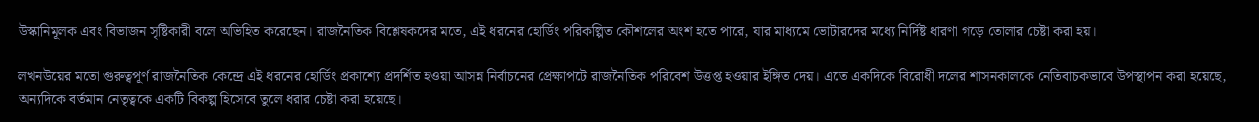উস্কানিমূলক এবং বিভাজন সৃষ্টিকারী বলে অভিহিত করেছেন। রাজনৈতিক বিশ্লেষকদের মতে, এই ধরনের হোর্ডিং পরিকল্পিত কৌশলের অংশ হতে পারে, যার মাধ্যমে ভোটারদের মধ্যে নির্দিষ্ট ধারণা গড়ে তোলার চেষ্টা করা হয়।

লখনউয়ের মতো গুরুত্বপূর্ণ রাজনৈতিক কেন্দ্রে এই ধরনের হোর্ডিং প্রকাশ্যে প্রদর্শিত হওয়া আসন্ন নির্বাচনের প্রেক্ষাপটে রাজনৈতিক পরিবেশ উত্তপ্ত হওয়ার ইঙ্গিত দেয়। এতে একদিকে বিরোধী দলের শাসনকালকে নেতিবাচকভাবে উপস্থাপন করা হয়েছে, অন্যদিকে বর্তমান নেতৃত্বকে একটি বিকল্প হিসেবে তুলে ধরার চেষ্টা করা হয়েছে।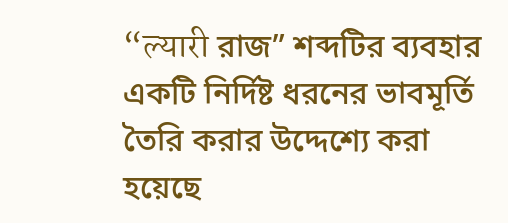“ल्यारी রাজ” শব্দটির ব্যবহার একটি নির্দিষ্ট ধরনের ভাবমূর্তি তৈরি করার উদ্দেশ্যে করা হয়েছে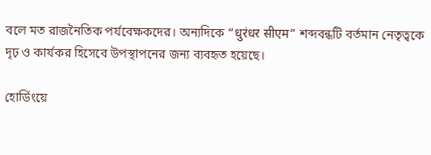বলে মত রাজনৈতিক পর্যবেক্ষকদের। অন্যদিকে “धुरंधर सीएम” শব্দবন্ধটি বর্তমান নেতৃত্বকে দৃঢ় ও কার্যকর হিসেবে উপস্থাপনের জন্য ব্যবহৃত হয়েছে।

হোর্ডিংয়ে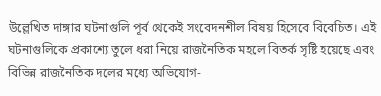উল্লেখিত দাঙ্গার ঘটনাগুলি পূর্ব থেকেই সংবেদনশীল বিষয় হিসেবে বিবেচিত। এই ঘটনাগুলিকে প্রকাশ্যে তুলে ধরা নিয়ে রাজনৈতিক মহলে বিতর্ক সৃষ্টি হয়েছে এবং বিভিন্ন রাজনৈতিক দলের মধ্যে অভিযোগ-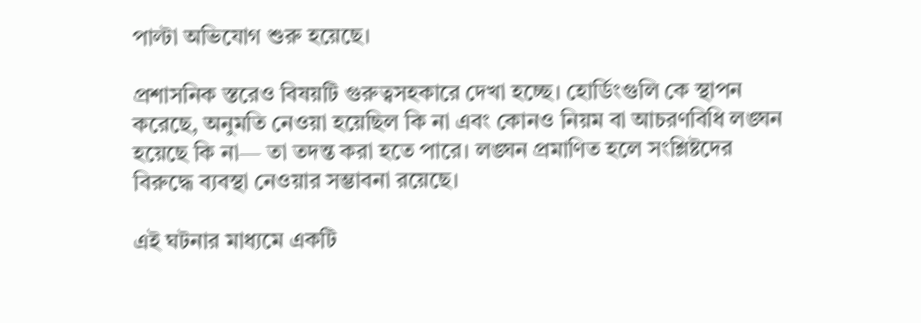পাল্টা অভিযোগ শুরু হয়েছে।

প্রশাসনিক স্তরেও বিষয়টি গুরুত্বসহকারে দেখা হচ্ছে। হোর্ডিংগুলি কে স্থাপন করেছে, অনুমতি নেওয়া হয়েছিল কি না এবং কোনও নিয়ম বা আচরণবিধি লঙ্ঘন হয়েছে কি না— তা তদন্ত করা হতে পারে। লঙ্ঘন প্রমাণিত হলে সংশ্লিষ্টদের বিরুদ্ধে ব্যবস্থা নেওয়ার সম্ভাবনা রয়েছে।

এই ঘটনার মাধ্যমে একটি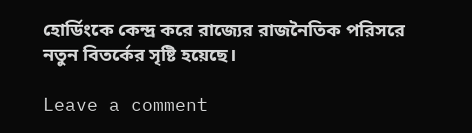হোর্ডিংকে কেন্দ্র করে রাজ্যের রাজনৈতিক পরিসরে নতুন বিতর্কের সৃষ্টি হয়েছে।

Leave a comment